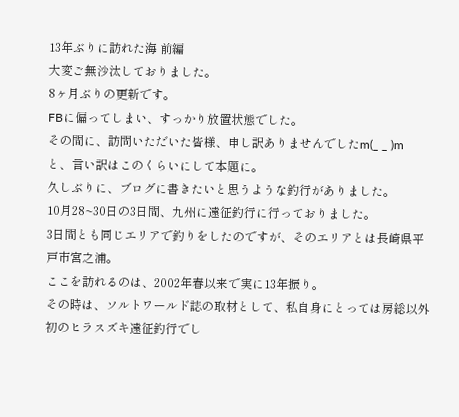13年ぶりに訪れた海 前編
大変ご無沙汰しておりました。
8ヶ月ぶりの更新です。
FBに偏ってしまい、すっかり放置状態でした。
その間に、訪問いただいた皆様、申し訳ありませんでしたm(_ _ )m
と、言い訳はこのくらいにして本題に。
久しぶりに、ブログに書きたいと思うような釣行がありました。
10月28~30日の3日間、九州に遠征釣行に行っておりました。
3日間とも同じエリアで釣りをしたのですが、そのエリアとは長崎県平戸市宮之浦。
ここを訪れるのは、2002年春以来で実に13年振り。
その時は、ソルトワールド誌の取材として、私自身にとっては房総以外初のヒラスズキ遠征釣行でし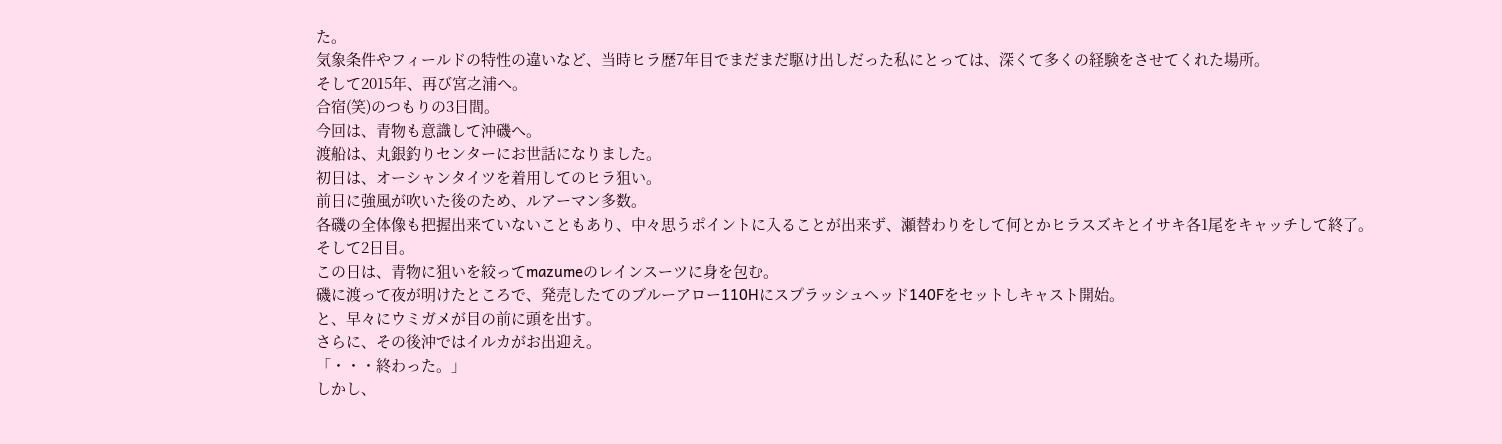た。
気象条件やフィールドの特性の違いなど、当時ヒラ歴7年目でまだまだ駆け出しだった私にとっては、深くて多くの経験をさせてくれた場所。
そして2015年、再び宮之浦へ。
合宿(笑)のつもりの3日間。
今回は、青物も意識して沖磯へ。
渡船は、丸銀釣りセンターにお世話になりました。
初日は、オーシャンタイツを着用してのヒラ狙い。
前日に強風が吹いた後のため、ルアーマン多数。
各磯の全体像も把握出来ていないこともあり、中々思うポイントに入ることが出来ず、瀬替わりをして何とかヒラスズキとイサキ各1尾をキャッチして終了。
そして2日目。
この日は、青物に狙いを絞ってmazumeのレインスーツに身を包む。
磯に渡って夜が明けたところで、発売したてのブルーアロー110Hにスプラッシュヘッド140Fをセットしキャスト開始。
と、早々にウミガメが目の前に頭を出す。
さらに、その後沖ではイルカがお出迎え。
「・・・終わった。」
しかし、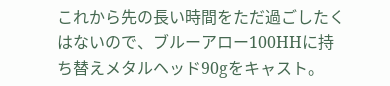これから先の長い時間をただ過ごしたくはないので、ブルーアロー100HHに持ち替えメタルヘッド90gをキャスト。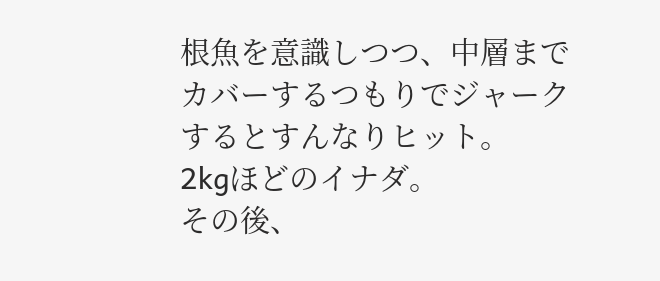根魚を意識しつつ、中層までカバーするつもりでジャークするとすんなりヒット。
2kgほどのイナダ。
その後、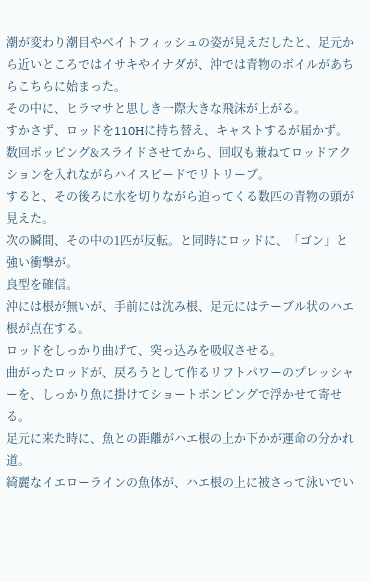潮が変わり潮目やベイトフィッシュの姿が見えだしたと、足元から近いところではイサキやイナダが、沖では青物のボイルがあちらこちらに始まった。
その中に、ヒラマサと思しき一際大きな飛沫が上がる。
すかさず、ロッドを110Hに持ち替え、キャストするが届かず。
数回ポッピング&スライドさせてから、回収も兼ねてロッドアクションを入れながらハイスピードでリトリーブ。
すると、その後ろに水を切りながら迫ってくる数匹の青物の頭が見えた。
次の瞬間、その中の1匹が反転。と同時にロッドに、「ゴン」と強い衝撃が。
良型を確信。
沖には根が無いが、手前には沈み根、足元にはテーブル状のハエ根が点在する。
ロッドをしっかり曲げて、突っ込みを吸収させる。
曲がったロッドが、戻ろうとして作るリフトパワーのプレッシャーを、しっかり魚に掛けてショートポンピングで浮かせて寄せる。
足元に来た時に、魚との距離がハエ根の上か下かが運命の分かれ道。
綺麗なイエローラインの魚体が、ハエ根の上に被さって泳いでい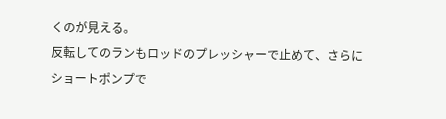くのが見える。
反転してのランもロッドのプレッシャーで止めて、さらにショートポンプで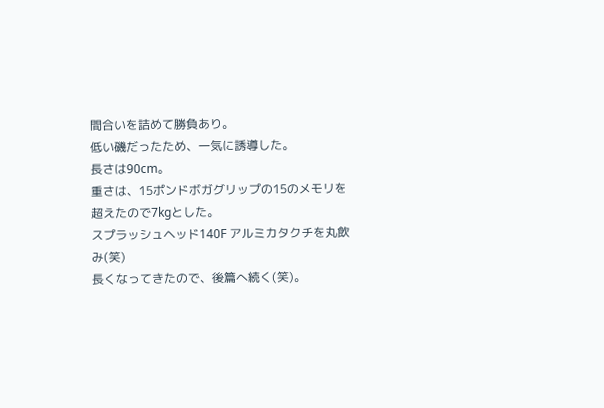間合いを詰めて勝負あり。
低い磯だったため、一気に誘導した。
長さは90cm。
重さは、15ポンドボガグリップの15のメモリを超えたので7kgとした。
スプラッシュヘッド140F アルミカタクチを丸飲み(笑)
長くなってきたので、後篇へ続く(笑)。